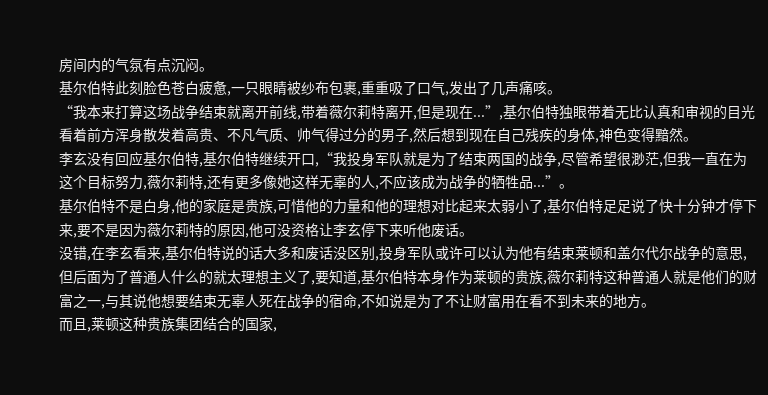房间内的气氛有点沉闷。
基尔伯特此刻脸色苍白疲惫,一只眼睛被纱布包裹,重重吸了口气,发出了几声痛咳。
“我本来打算这场战争结束就离开前线,带着薇尔莉特离开,但是现在...”,基尔伯特独眼带着无比认真和审视的目光看着前方浑身散发着高贵、不凡气质、帅气得过分的男子,然后想到现在自己残疾的身体,神色变得黯然。
李玄没有回应基尔伯特,基尔伯特继续开口,“我投身军队就是为了结束两国的战争,尽管希望很渺茫,但我一直在为这个目标努力,薇尔莉特,还有更多像她这样无辜的人,不应该成为战争的牺牲品...”。
基尔伯特不是白身,他的家庭是贵族,可惜他的力量和他的理想对比起来太弱小了,基尔伯特足足说了快十分钟才停下来,要不是因为薇尔莉特的原因,他可没资格让李玄停下来听他废话。
没错,在李玄看来,基尔伯特说的话大多和废话没区别,投身军队或许可以认为他有结束莱顿和盖尔代尔战争的意思,但后面为了普通人什么的就太理想主义了,要知道,基尔伯特本身作为莱顿的贵族,薇尔莉特这种普通人就是他们的财富之一,与其说他想要结束无辜人死在战争的宿命,不如说是为了不让财富用在看不到未来的地方。
而且,莱顿这种贵族集团结合的国家,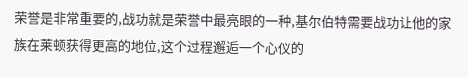荣誉是非常重要的,战功就是荣誉中最亮眼的一种,基尔伯特需要战功让他的家族在莱顿获得更高的地位,这个过程邂逅一个心仪的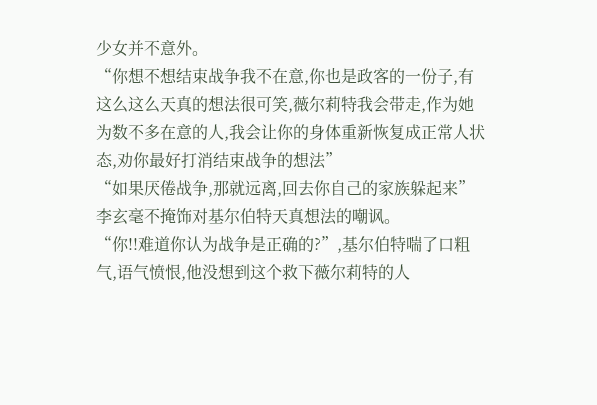少女并不意外。
“你想不想结束战争我不在意,你也是政客的一份子,有这么这么天真的想法很可笑,薇尔莉特我会带走,作为她为数不多在意的人,我会让你的身体重新恢复成正常人状态,劝你最好打消结束战争的想法”
“如果厌倦战争,那就远离,回去你自己的家族躲起来”
李玄毫不掩饰对基尔伯特天真想法的嘲讽。
“你!!难道你认为战争是正确的?”,基尔伯特喘了口粗气,语气愤恨,他没想到这个救下薇尔莉特的人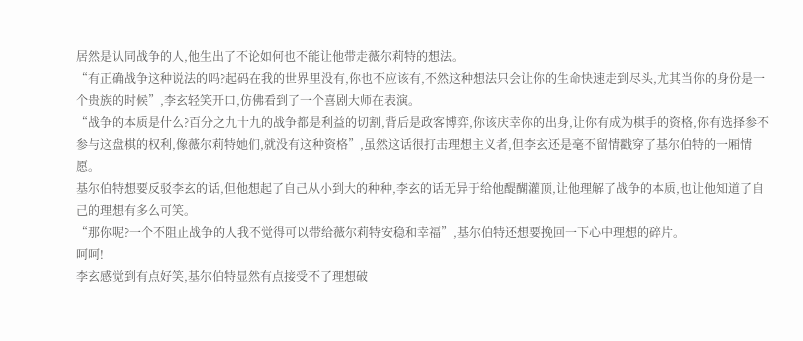居然是认同战争的人,他生出了不论如何也不能让他带走薇尔莉特的想法。
“有正确战争这种说法的吗?起码在我的世界里没有,你也不应该有,不然这种想法只会让你的生命快速走到尽头,尤其当你的身份是一个贵族的时候”,李玄轻笑开口,仿佛看到了一个喜剧大师在表演。
“战争的本质是什么?百分之九十九的战争都是利益的切割,背后是政客博弈,你该庆幸你的出身,让你有成为棋手的资格,你有选择参不参与这盘棋的权利,像薇尔莉特她们,就没有这种资格”,虽然这话很打击理想主义者,但李玄还是毫不留情戳穿了基尔伯特的一厢情愿。
基尔伯特想要反驳李玄的话,但他想起了自己从小到大的种种,李玄的话无异于给他醍醐灌顶,让他理解了战争的本质,也让他知道了自己的理想有多么可笑。
“那你呢?一个不阻止战争的人我不觉得可以带给薇尔莉特安稳和幸福”,基尔伯特还想要挽回一下心中理想的碎片。
呵呵!
李玄感觉到有点好笑,基尔伯特显然有点接受不了理想破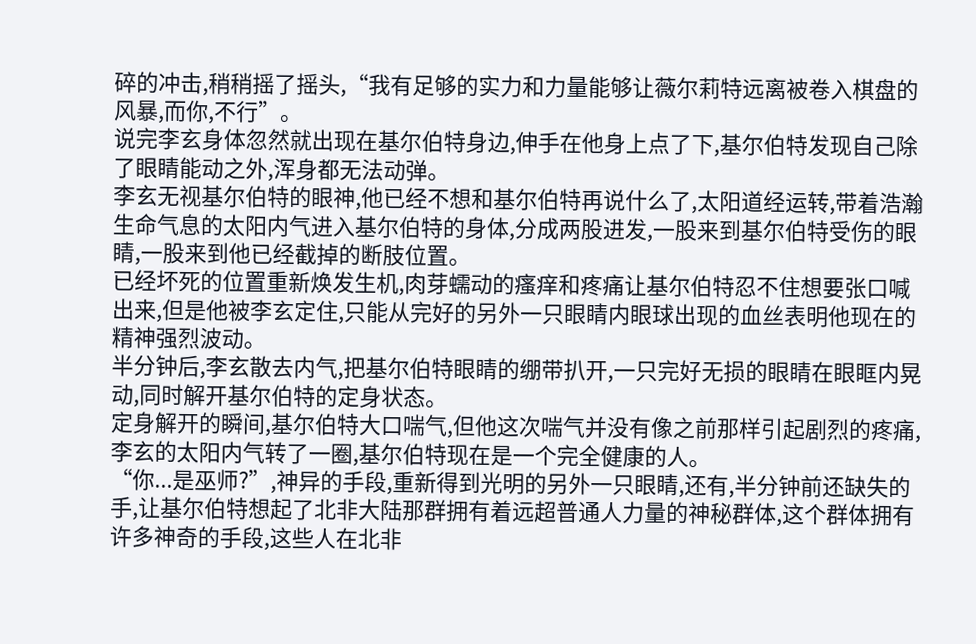碎的冲击,稍稍摇了摇头,“我有足够的实力和力量能够让薇尔莉特远离被卷入棋盘的风暴,而你,不行”。
说完李玄身体忽然就出现在基尔伯特身边,伸手在他身上点了下,基尔伯特发现自己除了眼睛能动之外,浑身都无法动弹。
李玄无视基尔伯特的眼神,他已经不想和基尔伯特再说什么了,太阳道经运转,带着浩瀚生命气息的太阳内气进入基尔伯特的身体,分成两股进发,一股来到基尔伯特受伤的眼睛,一股来到他已经截掉的断肢位置。
已经坏死的位置重新焕发生机,肉芽蠕动的瘙痒和疼痛让基尔伯特忍不住想要张口喊出来,但是他被李玄定住,只能从完好的另外一只眼睛内眼球出现的血丝表明他现在的精神强烈波动。
半分钟后,李玄散去内气,把基尔伯特眼睛的绷带扒开,一只完好无损的眼睛在眼眶内晃动,同时解开基尔伯特的定身状态。
定身解开的瞬间,基尔伯特大口喘气,但他这次喘气并没有像之前那样引起剧烈的疼痛,李玄的太阳内气转了一圈,基尔伯特现在是一个完全健康的人。
“你...是巫师?”,神异的手段,重新得到光明的另外一只眼睛,还有,半分钟前还缺失的手,让基尔伯特想起了北非大陆那群拥有着远超普通人力量的神秘群体,这个群体拥有许多神奇的手段,这些人在北非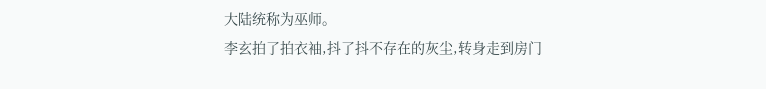大陆统称为巫师。
李玄拍了拍衣袖,抖了抖不存在的灰尘,转身走到房门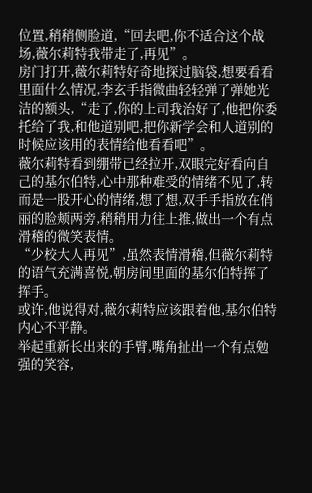位置,稍稍侧脸道,“回去吧,你不适合这个战场,薇尔莉特我带走了,再见”。
房门打开,薇尔莉特好奇地探过脑袋,想要看看里面什么情况,李玄手指微曲轻轻弹了弹她光洁的额头,“走了,你的上司我治好了,他把你委托给了我,和他道别吧,把你新学会和人道别的时候应该用的表情给他看看吧”。
薇尔莉特看到绷带已经拉开,双眼完好看向自己的基尔伯特,心中那种难受的情绪不见了,转而是一股开心的情绪,想了想,双手手指放在俏丽的脸颊两旁,稍稍用力往上推,做出一个有点滑稽的微笑表情。
“少校大人再见”,虽然表情滑稽,但薇尔莉特的语气充满喜悦,朝房间里面的基尔伯特挥了挥手。
或许,他说得对,薇尔莉特应该跟着他,基尔伯特内心不平静。
举起重新长出来的手臂,嘴角扯出一个有点勉强的笑容,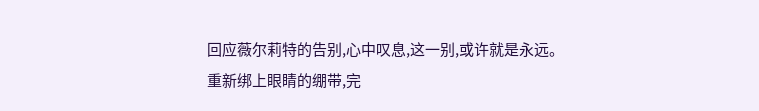回应薇尔莉特的告别,心中叹息,这一别,或许就是永远。
重新绑上眼睛的绷带,完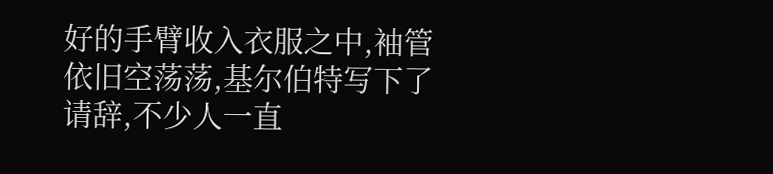好的手臂收入衣服之中,袖管依旧空荡荡,基尔伯特写下了请辞,不少人一直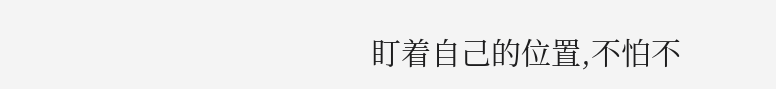盯着自己的位置,不怕不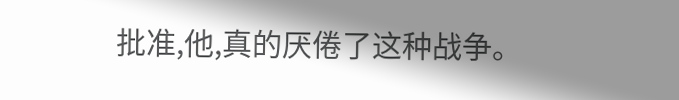批准,他,真的厌倦了这种战争。